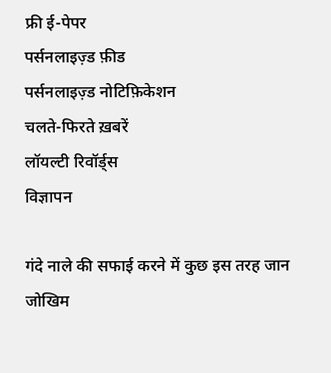फ्री ई-पेपर
पर्सनलाइज़्ड फ़ीड
पर्सनलाइज़्ड नोटिफ़िकेशन
चलते-फिरते ख़बरें
लॉयल्टी रिवॉर्ड्स
विज्ञापन

गंदे नाले की सफाई करने में कुछ इस तरह जान जोखिम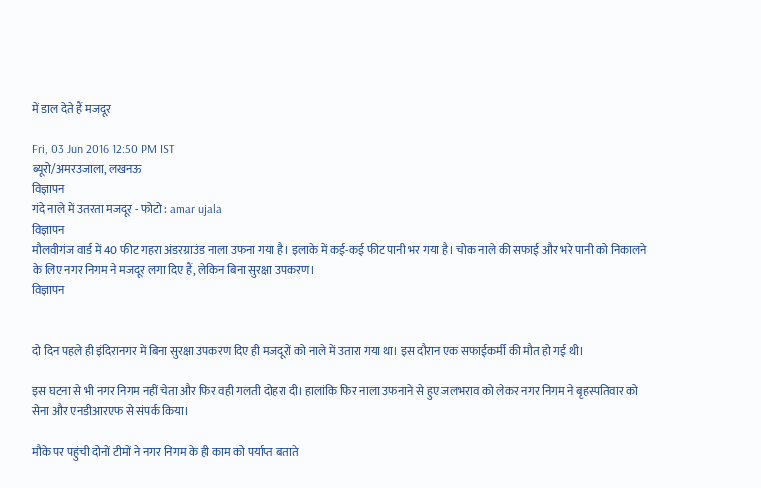में डाल देते हैं मजदूर

Fri, 03 Jun 2016 12:50 PM IST
ब्यूरो/अमरउजाला, लखनऊ
विज्ञापन
गंदे नाले में उतरता मजदूर - फोटो : amar ujala
विज्ञापन
मौलवीगंज वार्ड में 40 फीट गहरा अंडरग्राउंड नाला उफना गया है। इलाके में कई-कई फीट पानी भर गया है। चोक नाले की सफाई और भरे पानी को निकालने के लिए नगर निगम ने मजदूर लगा दिए हैं, लेकिन बिना सुरक्षा उपकरण।
विज्ञापन


दो दिन पहले ही इंदिरानगर में बिना सुरक्षा उपकरण दिए ही मजदूरों को नाले में उतारा गया था। इस दौरान एक सफाईकर्मी की मौत हो गई थी।

इस घटना से भी नगर निगम नहीं चेता और फिर वही गलती दोहरा दी। हालांकि फिर नाला उफनाने से हुए जलभराव को लेकर नगर निगम ने बृहस्पतिवार को सेना और एनडीआरएफ से संपर्क किया।

मौके पर पहुंची दोनों टीमों ने नगर निगम के ही काम को पर्याप्त बताते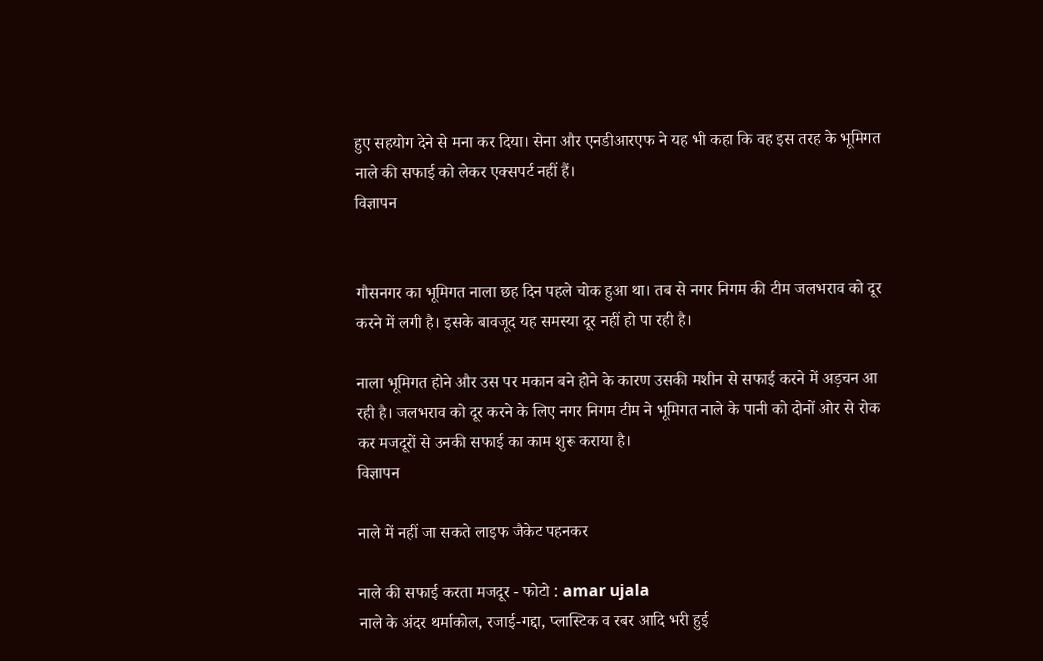हुए सहयोग देने से मना कर दिया। सेना और एनडीआरएफ ने यह भी कहा कि वह इस तरह के भूमिगत नाले की सफाई को लेकर एक्सपर्ट नहीं हैं।
विज्ञापन


गौसनगर का भूमिगत नाला छह दिन पहले चोक हुआ था। तब से नगर निगम की टीम जलभराव को दूर करने में लगी है। इसके बावजूद यह समस्या दूर नहीं हो पा रही है।

नाला भूमिगत होने और उस पर मकान बने होने के कारण उसकी मशीन से सफाई करने में अड़चन आ रही है। जलभराव को दूर करने के लिए नगर निगम टीम ने भूमिगत नाले के पानी को दोनों ओर से रोक कर मजदूरों से उनकी सफाई का काम शुरू कराया है।
विज्ञापन

नाले में नहीं जा सकते लाइफ जैकेट पहनकर

नाले की सफाई करता मजदूर - फोटो : amar ujala
नाले के अंदर थर्माकोल, रजाई-गद्दा, प्लास्टिक व रबर आदि भरी हुई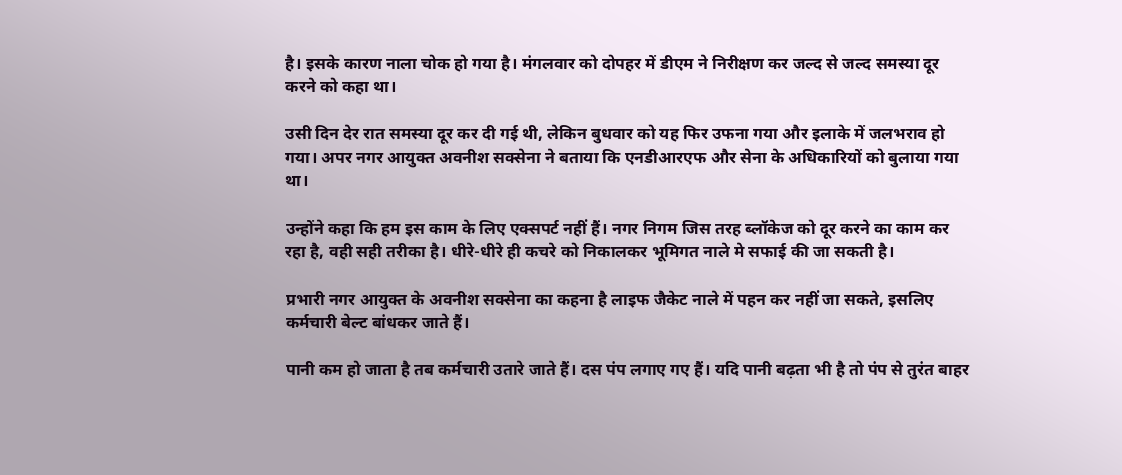है। इसके कारण नाला चोक हो गया है। मंगलवार को दोपहर में डीएम ने निरीक्षण कर जल्द से जल्द समस्या दूर करने को कहा था।

उसी दिन देर रात समस्या दूर कर दी गई थी, लेकिन बुधवार को यह फिर उफना गया और इलाके में जलभराव हो गया। अपर नगर आयुक्त अवनीश सक्सेना ने बताया कि एनडीआरएफ और सेना के अधिकारियों को बुलाया गया था।

उन्होंने कहा कि हम इस काम के लिए एक्सपर्ट नहीं हैं। नगर निगम जिस तरह ब्लॉकेज को दूर करने का काम कर रहा है, वही सही तरीका है। धीरे-धीरे ही कचरे को निकालकर भूमिगत नाले मे सफाई की जा सकती है।

प्रभारी नगर आयुक्त के अवनीश सक्सेना का कहना है लाइफ जैकेट नाले में पहन कर नहीं जा सकते, इसलिए कर्मचारी बेल्ट बांधकर जाते हैं।

पानी कम हो जाता है तब कर्मचारी उतारे जाते हैं। दस पंप लगाए गए हैं। यदि पानी बढ़ता भी है तो पंप से तुरंत बाहर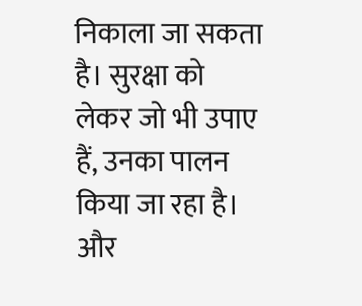निकाला जा सकता है। सुरक्षा को लेकर जो भी उपाए हैं, उनका पालन किया जा रहा है।
और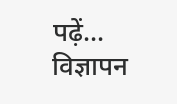पढ़ें...
विज्ञापन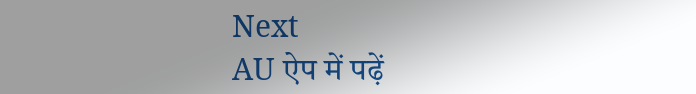Next
AU ऐप में पढ़ें